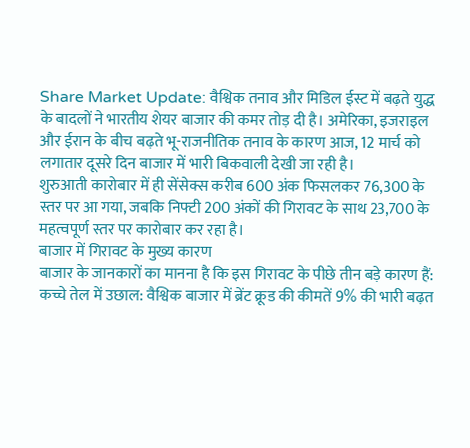Share Market Update: वैश्विक तनाव और मिडिल ईस्ट में बढ़ते युद्ध के बादलों ने भारतीय शेयर बाजार की कमर तोड़ दी है। अमेरिका, इजराइल और ईरान के बीच बढ़ते भू-राजनीतिक तनाव के कारण आज, 12 मार्च को लगातार दूसरे दिन बाजार में भारी बिकवाली देखी जा रही है।
शुरुआती कारोबार में ही सेंसेक्स करीब 600 अंक फिसलकर 76,300 के स्तर पर आ गया, जबकि निफ्टी 200 अंकों की गिरावट के साथ 23,700 के महत्वपूर्ण स्तर पर कारोबार कर रहा है।
बाजार में गिरावट के मुख्य कारण
बाजार के जानकारों का मानना है कि इस गिरावट के पीछे तीन बड़े कारण हैं:
कच्चे तेल में उछाल: वैश्विक बाजार में ब्रेंट क्रूड की कीमतें 9% की भारी बढ़त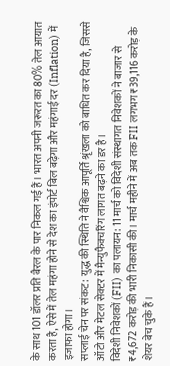के साथ 101 डॉलर प्रति बैरल के पार निकल गई हैं। भारत अपनी जरूरत का 80% तेल आयात करता है, ऐसे में तेल महंगा होने से देश का इंपोर्ट बिल बढ़ेगा और महंगाई दर (Inflation) में इजाफा होगा।
सप्लाई चेन पर संकट: युद्ध की स्थिति ने वैश्विक आपूर्ति श्रृंखला को बाधित कर दिया है, जिससे ऑटो और मेटल सेक्टर में मैन्युफैक्चरिंग लागत बढ़ने का डर है।
विदेशी निवेशकों (FII) का पलायन: 11 मार्च को विदेशी संस्थागत निवेशकों ने बाजार से ₹4,672 करोड़ की भारी निकासी की। मार्च महीने में अब तक FII लगभग ₹39,116 करोड़ के शेयर बेच चुके हैं।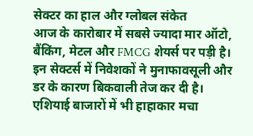सेक्टर का हाल और ग्लोबल संकेत
आज के कारोबार में सबसे ज्यादा मार ऑटो, बैंकिंग, मेटल और FMCG शेयर्स पर पड़ी है। इन सेक्टर्स में निवेशकों ने मुनाफावसूली और डर के कारण बिकवाली तेज कर दी है।
एशियाई बाजारों में भी हाहाकार मचा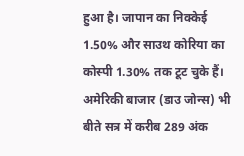हुआ है। जापान का निक्केई 1.50% और साउथ कोरिया का कोस्पी 1.30% तक टूट चुके हैं। अमेरिकी बाजार (डाउ जोन्स) भी बीते सत्र में करीब 289 अंक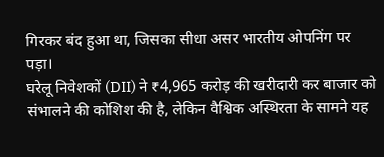गिरकर बंद हुआ था, जिसका सीधा असर भारतीय ओपनिंग पर पड़ा।
घरेलू निवेशकों (DII) ने ₹4,965 करोड़ की खरीदारी कर बाजार को संभालने की कोशिश की है, लेकिन वैश्विक अस्थिरता के सामने यह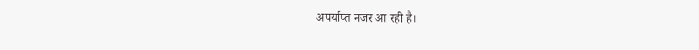अपर्याप्त नजर आ रही है।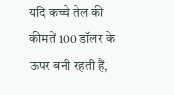यदि कच्चे तेल की कीमतें 100 डॉलर के ऊपर बनी रहती हैं,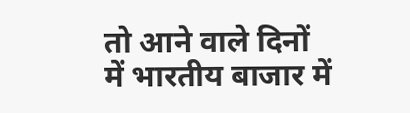तो आने वाले दिनों में भारतीय बाजार में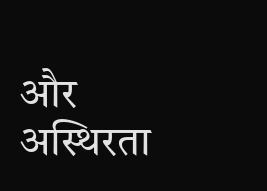और अस्थिरता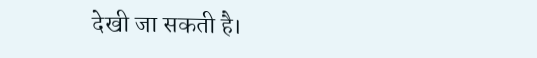देखी जा सकती है।